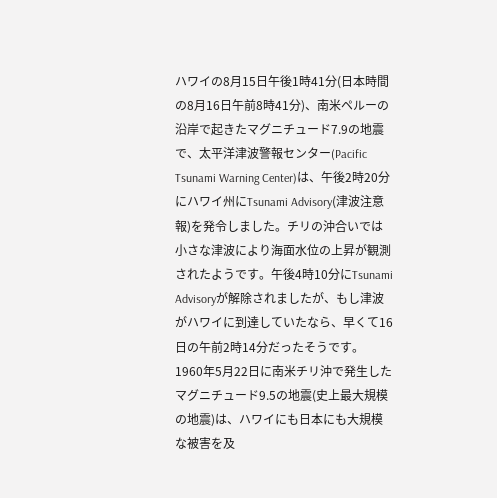ハワイの8月15日午後1時41分(日本時間の8月16日午前8時41分)、南米ペルーの沿岸で起きたマグニチュード7.9の地震で、太平洋津波警報センター(Pacific Tsunami Warning Center)は、午後2時20分にハワイ州にTsunami Advisory(津波注意報)を発令しました。チリの沖合いでは小さな津波により海面水位の上昇が観測されたようです。午後4時10分にTsunami Advisoryが解除されましたが、もし津波がハワイに到達していたなら、早くて16日の午前2時14分だったそうです。
1960年5月22日に南米チリ沖で発生したマグニチュード9.5の地震(史上最大規模の地震)は、ハワイにも日本にも大規模な被害を及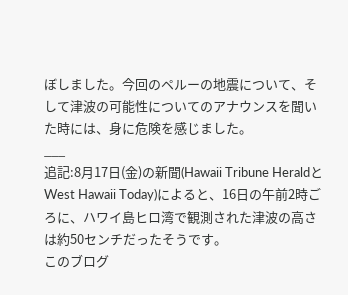ぼしました。今回のペルーの地震について、そして津波の可能性についてのアナウンスを聞いた時には、身に危険を感じました。
___
追記:8月17日(金)の新聞(Hawaii Tribune HeraldとWest Hawaii Today)によると、16日の午前2時ごろに、ハワイ島ヒロ湾で観測された津波の高さは約50センチだったそうです。
このブログ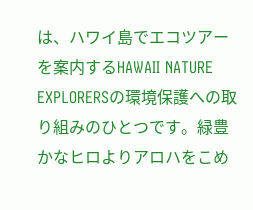は、ハワイ島でエコツアーを案内するHAWAII NATURE EXPLORERSの環境保護への取り組みのひとつです。緑豊かなヒロよりアロハをこめ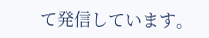て発信しています。